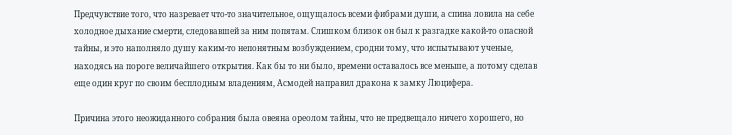Предчувствие того, что назревает что-то значительное, ощущалось всеми фибрами души, а спина ловила на себе холодное дыхание смерти, следовавшей за ним попятам. Слишком близок он был к разгадке какой-то опасной тайны, и это наполняло душу каким-то непонятным возбуждением, сродни тому, что испытывают ученые, находясь на пороге величайшего открытия. Как бы то ни было, времени оставалось все меньше, а потому сделав еще один круг по своим бесплодным владениям, Асмодей направил дракона к замку Люцифера.

Причина этого неожиданного собрания была овеяна ореолом тайны, что не предвещало ничего хорошего, но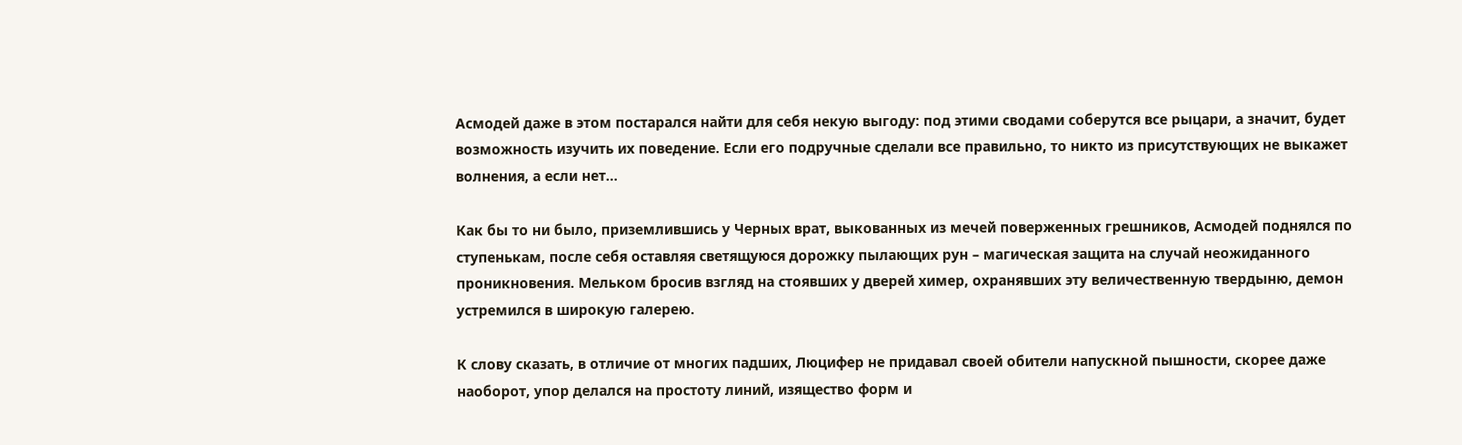Асмодей даже в этом постарался найти для себя некую выгоду: под этими сводами соберутся все рыцари, а значит, будет возможность изучить их поведение. Если его подручные сделали все правильно, то никто из присутствующих не выкажет волнения, а если нет…

Как бы то ни было, приземлившись у Черных врат, выкованных из мечей поверженных грешников, Асмодей поднялся по ступенькам, после себя оставляя светящуюся дорожку пылающих рун – магическая защита на случай неожиданного проникновения. Мельком бросив взгляд на стоявших у дверей химер, охранявших эту величественную твердыню, демон устремился в широкую галерею.

К слову сказать, в отличие от многих падших, Люцифер не придавал своей обители напускной пышности, скорее даже наоборот, упор делался на простоту линий, изящество форм и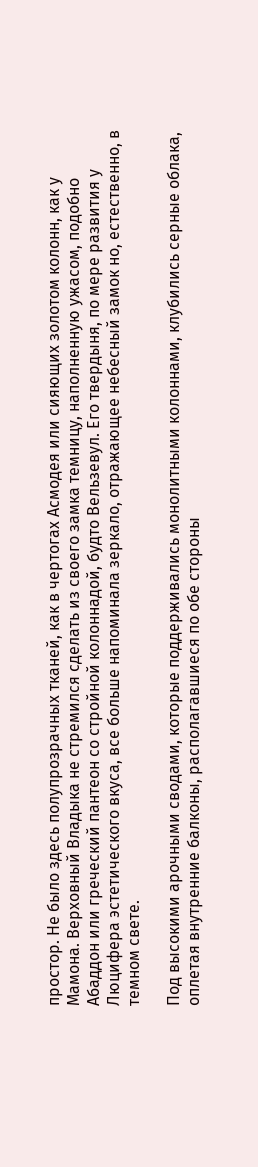простор. Не было здесь полупрозрачных тканей, как в чертогах Асмодея или сияющих золотом колонн, как у Мамона. Верховный Владыка не стремился сделать из своего замка темницу, наполненную ужасом, подобно Абаддон или греческий пантеон со стройной колоннадой, будто Вельзевул. Его твердыня, по мере развития у Люцифера эстетического вкуса, все больше напоминала зеркало, отражающее небесный замок но, естественно, в темном свете.

Под высокими арочными сводами, которые поддерживались монолитными колоннами, клубились серные облака, оплетая внутренние балконы, располагавшиеся по обе стороны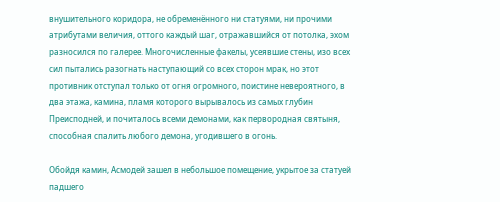внушительного коридора, не обременённого ни статуями, ни прочими атрибутами величия, оттого каждый шаг, отражавшийся от потолка, эхом разносился по галерее. Многочисленные факелы, усеявшие стены, изо всех сил пытались разогнать наступающий со всех сторон мрак, но этот противник отступал только от огня огромного, поистине невероятного, в два этажа, камина, пламя которого вырывалось из самых глубин Преисподней, и почиталось всеми демонами, как первородная святыня, способная спалить любого демона, угодившего в огонь.

Обойдя камин, Асмодей зашел в небольшое помещение, укрытое за статуей падшего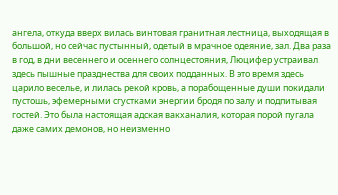ангела, откуда вверх вилась винтовая гранитная лестница, выходящая в большой, но сейчас пустынный, одетый в мрачное одеяние, зал. Два раза в год, в дни весеннего и осеннего солнцестояния, Люцифер устраивал здесь пышные празднества для своих подданных. В это время здесь царило веселье, и лилась рекой кровь, а порабощенные души покидали пустошь, эфемерными сгустками энергии бродя по залу и подпитывая гостей. Это была настоящая адская вакханалия, которая порой пугала даже самих демонов, но неизменно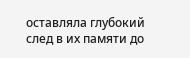оставляла глубокий след в их памяти до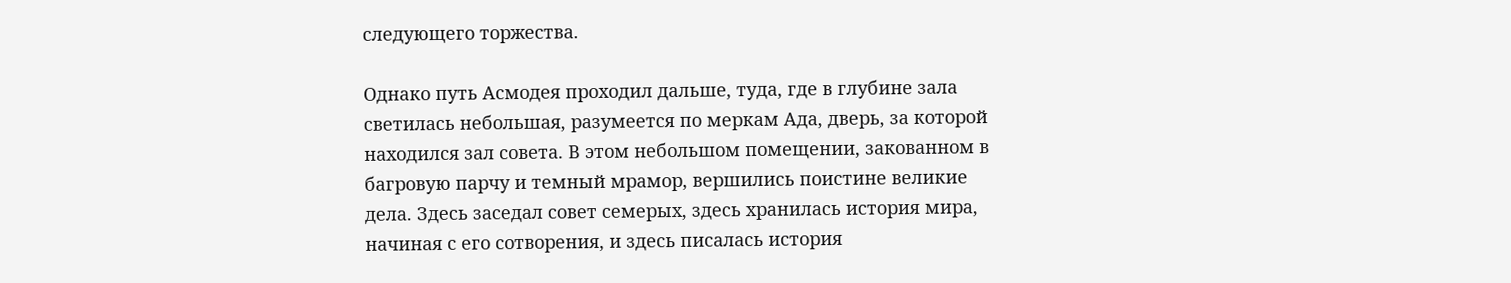следующего торжества.

Однако путь Асмодея проходил дальше, туда, где в глубине зала светилась небольшая, разумеется по меркам Ада, дверь, за которой находился зал совета. В этом небольшом помещении, закованном в багровую парчу и темный мрамор, вершились поистине великие дела. Здесь заседал совет семерых, здесь хранилась история мира, начиная с его сотворения, и здесь писалась история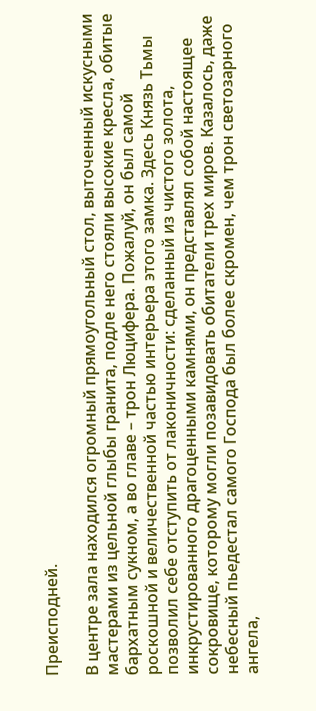Преисподней.

В центре зала находился огромный прямоугольный стол, выточенный искусными мастерами из цельной глыбы гранита, подле него стояли высокие кресла, обитые бархатным сукном, а во главе – трон Люцифера. Пожалуй, он был самой роскошной и величественной частью интерьера этого замка. Здесь Князь Тьмы позволил себе отступить от лаконичности: сделанный из чистого золота, инкрустированного драгоценными камнями, он представлял собой настоящее сокровище, которому могли позавидовать обитатели трех миров. Казалось, даже небесный пьедестал самого Господа был более скромен, чем трон светозарного ангела,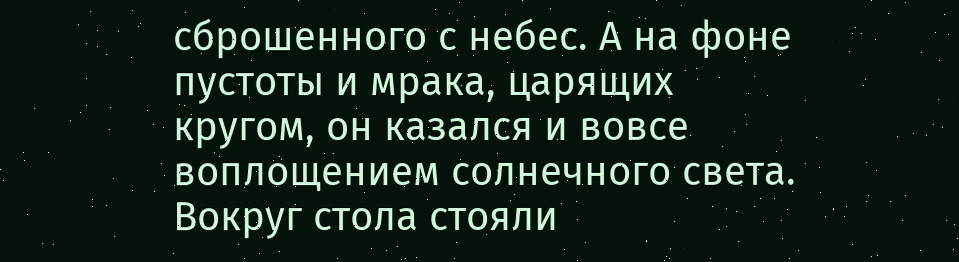сброшенного с небес. А на фоне пустоты и мрака, царящих кругом, он казался и вовсе воплощением солнечного света. Вокруг стола стояли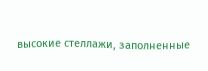высокие стеллажи, заполненные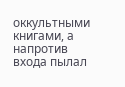оккультными книгами, а напротив входа пылал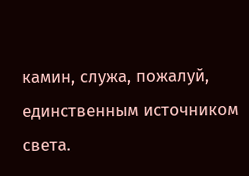камин, служа, пожалуй, единственным источником света.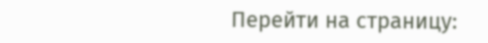Перейти на страницу: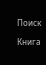Поиск

Книга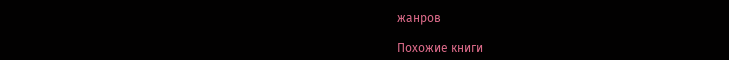жанров

Похожие книги